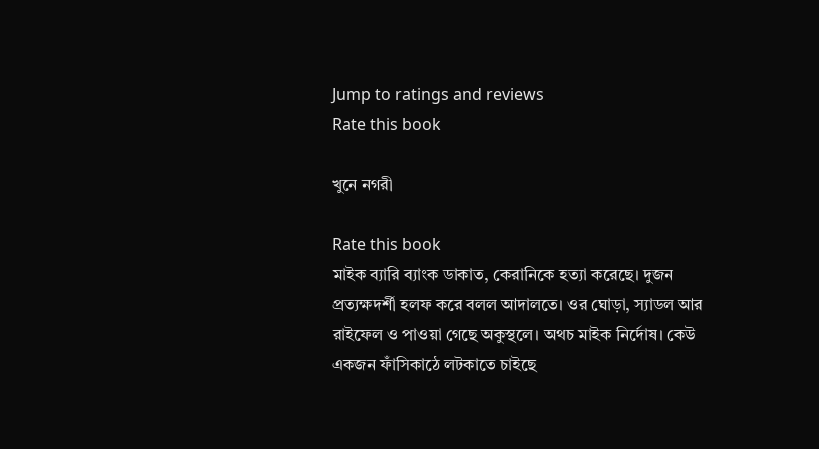Jump to ratings and reviews
Rate this book

খুনে নগরী

Rate this book
মাইক ব্যারি ব্যাংক ডাকাত, কেরানিকে হত্যা করেছে। দুজন প্রত্যক্ষদর্শী হলফ করে বলল আদালতে। ওর ঘোড়া, স্যাডল আর রাইফেল ও পাওয়া গেছে অকুস্থলে। অথচ মাইক নির্দোষ। কেউ একজন ফাঁসিকাঠে লটকাতে চাইছে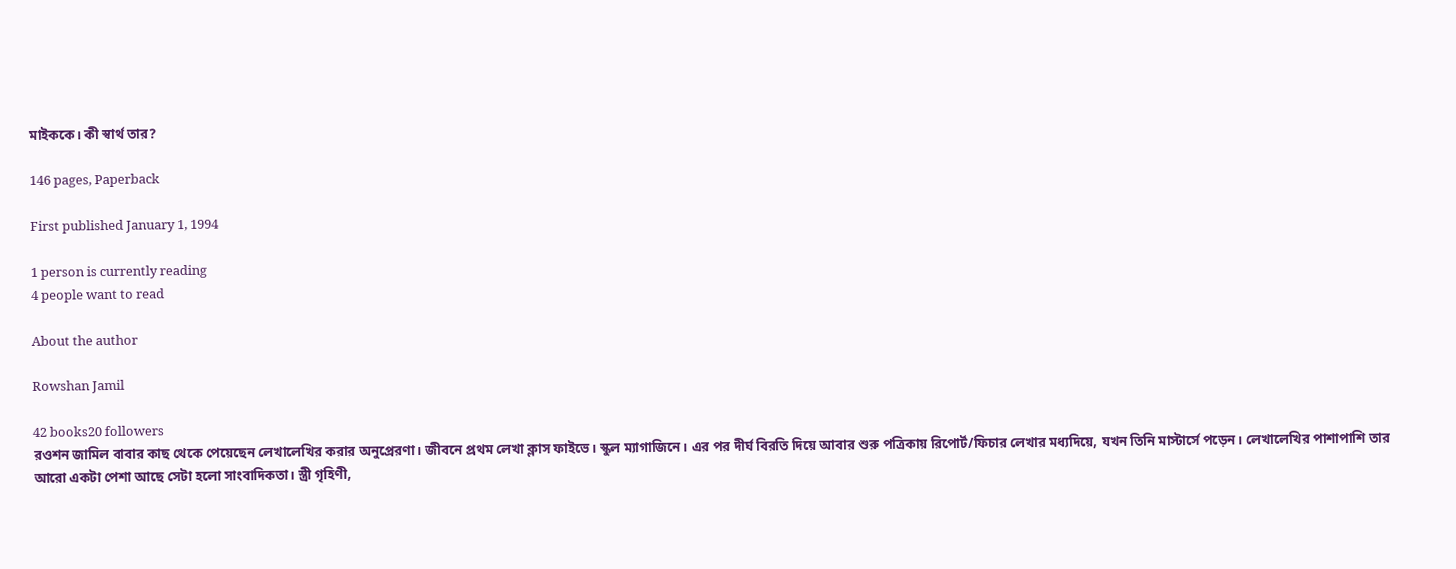মাইককে। কী স্বার্থ তার?

146 pages, Paperback

First published January 1, 1994

1 person is currently reading
4 people want to read

About the author

Rowshan Jamil

42 books20 followers
রওশন জামিল বাবার কাছ থেকে পেয়েছেন লেখালেখির করার অনুপ্রেরণা। জীবনে প্রথম লেখা ক্লাস ফাইভে। স্কুল ম্যাগাজিনে। এর পর দীর্ঘ বিরতি দিয়ে আবার শুরু পত্রিকায় রিপোর্ট/ফিচার লেখার মধ্যদিয়ে, যখন তিনি মাস্টার্সে পড়েন। লেখালেখির পাশাপাশি তার আরো একটা পেশা আছে সেটা হলো সাংবাদিকতা। স্ত্রী গৃহিণী,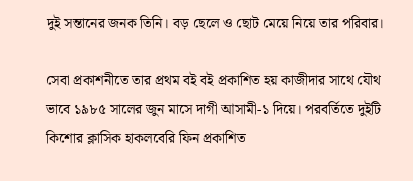দুই সন্তানের জনক তিনি। বড় ছেলে ও ছোট মেয়ে নিয়ে তার পরিবার।

সেবা প্রকাশনীতে তার প্রথম বই বই প্রকাশিত হয় কাজীদার সাথে যৌথ ভাবে ১৯৮৫ সালের জুন মাসে দাগী আসামী-১ দিয়ে। পরবর্তিতে দুইটি কিশোর ক্লাসিক হাকলবেরি ফিন প্রকাশিত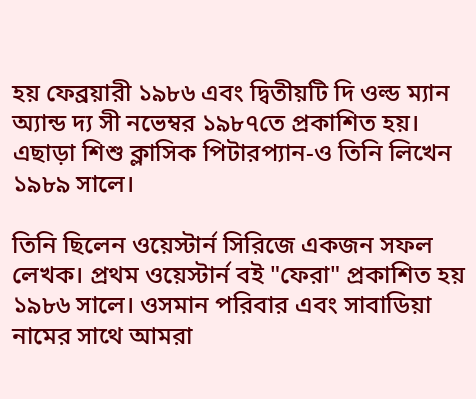হয় ফেব্রয়ারী ১৯৮৬ এবং দ্বিতীয়টি দি ওল্ড ম্যান অ্যান্ড দ্য সী নভেম্বর ১৯৮৭তে প্রকাশিত হয়। এছাড়া শিশু ক্লাসিক পিটারপ্যান-ও তিনি লিখেন ১৯৮৯ সালে।

তিনি ছিলেন ওয়েস্টার্ন সিরিজে একজন সফল লেখক। প্রথম ওয়েস্টার্ন বই "ফেরা" প্রকাশিত হয় ১৯৮৬ সালে। ওসমান পরিবার এবং সাবাডিয়া নামের সাথে আমরা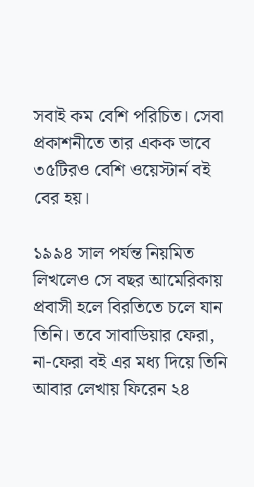সবাই কম বেশি পরিচিত। সেবা প্রকাশনীতে তার একক ভাবে ৩৫টিরও বেশি ওয়েস্টার্ন বই বের হয়।

১৯৯৪ সাল পর্যন্ত নিয়মিত লিখলেও সে বছর আমেরিকায় প্রবাসী হলে বিরতিতে চলে যান তিনি। তবে সাবাডিয়ার ফেরা, না-ফেরা বই এর মধ্য দিয়ে তিনি আবার লেখায় ফিরেন ২৪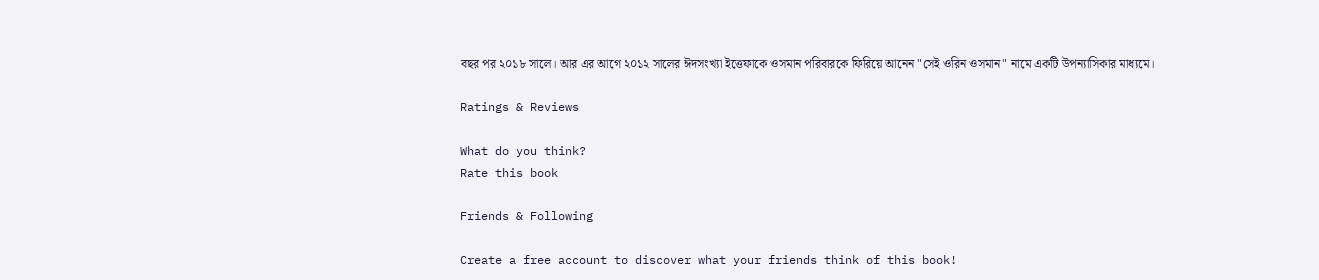বছর পর ২০১৮ সালে। আর এর আগে ২০১২ সালের ঈদসংখ্যা ইত্তেফাকে ওসমান পরিবারকে ফিরিয়ে আনেন "সেই ওরিন ওসমান" নামে একটি উপন্যাসিকার মাধ্যমে।

Ratings & Reviews

What do you think?
Rate this book

Friends & Following

Create a free account to discover what your friends think of this book!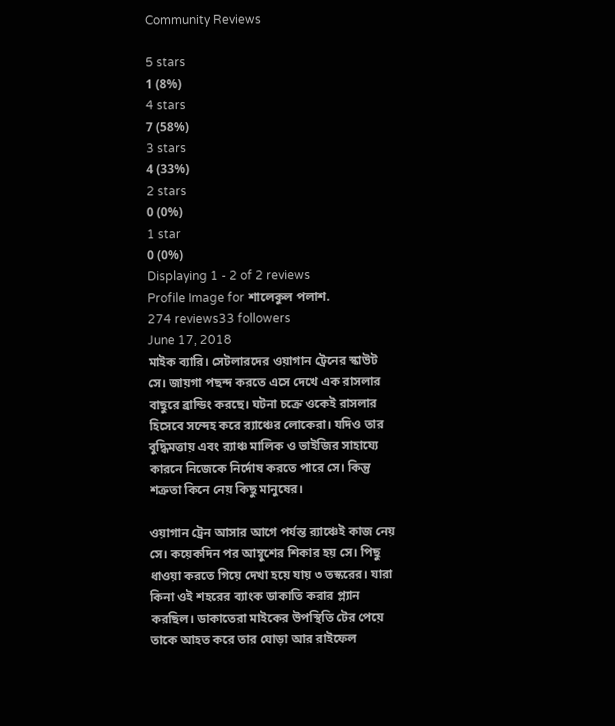Community Reviews

5 stars
1 (8%)
4 stars
7 (58%)
3 stars
4 (33%)
2 stars
0 (0%)
1 star
0 (0%)
Displaying 1 - 2 of 2 reviews
Profile Image for শালেকুল পলাশ.
274 reviews33 followers
June 17, 2018
মাইক ব্যারি। সেটলারদের ওয়াগান ট্রেনের স্কাউট সে। জায়গা পছন্দ করতে এসে দেখে এক রাসলার বাছুরে ব্রান্ডিং করছে। ঘটনা চক্রে ওকেই রাসলার হিসেবে সন্দেহ করে র‍্যাঞ্চের লোকেরা। যদিও তার বুদ্ধিমত্তায় এবং র‍্যাঞ্চ মালিক ও ভাইজির সাহায্যে কারনে নিজেকে নির্দোষ করতে পারে সে। কিন্তু শত্রুতা কিনে নেয় কিছু মানুষের।

ওয়াগান ট্রেন আসার আগে পর্যন্ত র‍্যাঞ্চেই কাজ নেয় সে। কয়েকদিন পর আম্বুশের শিকার হয় সে। পিছু ধাওয়া করতে গিয়ে দেখা হয়ে যায় ৩ তস্করের। যারা কিনা ওই শহরের ব্যাংক ডাকাতি করার প্ল্যান করছিল। ডাকাতেরা মাইকের উপস্থিতি টের পেয়ে তাকে আহত করে তার ঘোড়া আর রাইফেল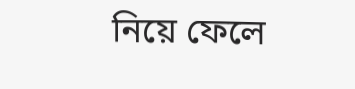নিয়ে ফেলে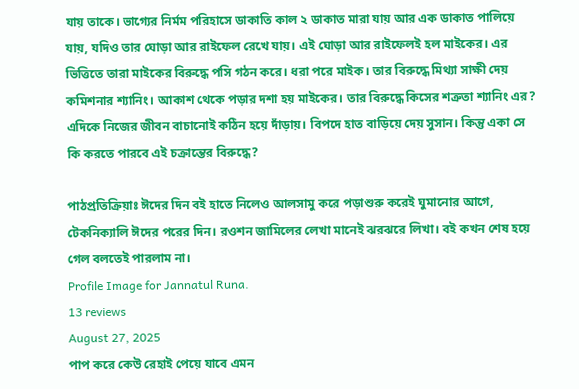যায় তাকে। ভাগ্যের নির্মম পরিহাসে ডাকাতি কাল ২ ডাকাত মারা যায় আর এক ডাকাত পালিয়ে যায়, যদিও তার ঘোড়া আর রাইফেল রেখে যায়। এই ঘোড়া আর রাইফেলই হল মাইকের। এর ভিত্তিতে তারা মাইকের বিরুদ্ধে পসি গঠন করে। ধরা পরে মাইক। তার বিরুদ্ধে মিথ্যা সাক্ষী দেয় কমিশনার শ্যানিং। আকাশ থেকে পড়ার দশা হয় মাইকের। তার বিরুদ্ধে কিসের শত্রুতা শ্যানিং এর? এদিকে নিজের জীবন বাচানোই কঠিন হয়ে দাঁড়ায়। বিপদে হাত বাড়িয়ে দেয় সুসান। কিন্তু একা সে কি করতে পারবে এই চক্রান্তের বিরুদ্ধে?

পাঠপ্রতিক্রিয়াঃ ঈদের দিন বই হাতে নিলেও আলসামু করে পড়াশুরু করেই ঘুমানোর আগে, টেকনিক্যালি ঈদের পরের দিন। রওশন জামিলের লেখা মানেই ঝরঝরে লিখা। বই কখন শেষ হয়ে গেল বলতেই পারলাম না।
Profile Image for Jannatul Runa.
13 reviews
August 27, 2025
পাপ করে কেউ রেহাই পেয়ে যাবে এমন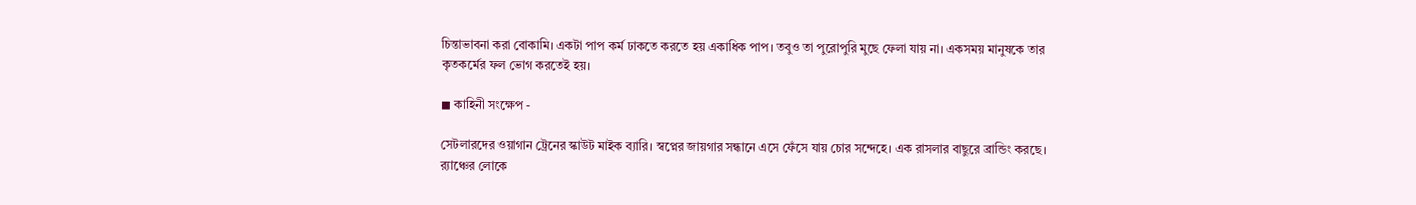চিন্তাভাবনা করা বোকামি। একটা পাপ কর্ম ঢাকতে করতে হয় একাধিক পাপ। তবুও তা পুরোপুরি মুছে ফেলা যায় না। একসময় মানুষকে তার কৃতকর্মের ফল ভোগ করতেই হয়।

◼ কাহিনী সংক্ষেপ -

সেটলারদের ওয়াগান ট্রেনের স্কাউট মাইক ব্যারি। স্বপ্নের জায়গার সন্ধানে এসে ফেঁসে যায় চোর সন্দেহে। এক রাসলার বাছুরে ব্রান্ডিং করছে। র‍্যাঞ্চের লোকে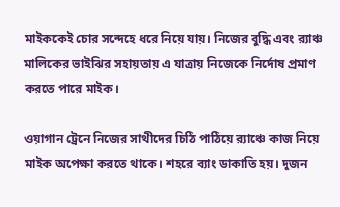মাইককেই চোর সন্দেহে ধরে নিয়ে যায়। নিজের বুদ্ধি এবং র‍্যাঞ্চ মালিকের ভাইঝির সহায়তায় এ যাত্রায় নিজেকে নির্দোষ প্রমাণ করতে পারে মাইক।

ওয়াগান ট্রেনে নিজের সাথীদের চিঠি পাঠিয়ে র‍্যাঞ্চে কাজ নিয়ে মাইক অপেক্ষা করতে থাকে। শহরে ব্যাং ডাকাতি হয়। দুজন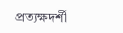প্রত্যক্ষদর্শী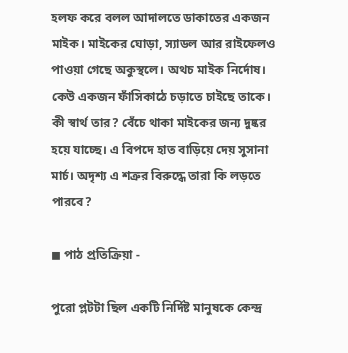হলফ করে বলল আদালতে ডাকাতের একজন মাইক। মাইকের ঘোড়া, স্যাডল আর রাইফেলও পাওয়া গেছে অকুস্থলে। অথচ মাইক নির্দোষ। কেউ একজন ফাঁসিকাঠে চড়াতে চাইছে তাকে। কী স্বার্থ তার? বেঁচে থাকা মাইকের জন্য দুষ্কর হয়ে যাচ্ছে। এ বিপদে হাত বাড়িয়ে দেয় সুসানা মার্চ। অদৃশ্য এ শত্রুর বিরুদ্ধে তারা কি লড়তে পারবে?

◼ পাঠ প্রতিক্রিয়া -

পুরো প্লটটা ছিল একটি নির্দিষ্ট মানুষকে কেন্দ্র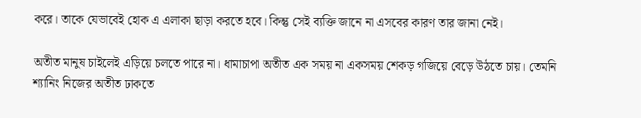করে। তাকে যেভাবেই হোক এ এলাকা ছাড়া করতে হবে। কিন্তু সেই ব্যক্তি জানে না এসবের কারণ তার জানা নেই।

অতীত মানুষ চাইলেই এড়িয়ে চলতে পারে না। ধামাচাপা অতীত এক সময় না একসময় শেকড় গজিয়ে বেড়ে উঠতে চায়। তেমনি শ্যানিং নিজের অতীত ঢাকতে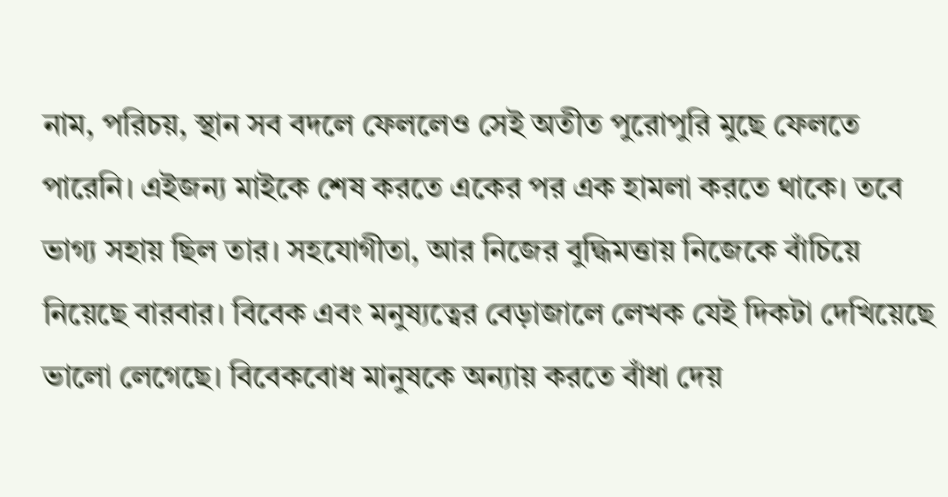নাম, পরিচয়, স্থান সব বদলে ফেললেও সেই অতীত পুরোপুরি মুছে ফেলতে পারেনি। এইজন্য মাইকে শেষ করতে একের পর এক হামলা করতে থাকে। তবে ভাগ্য সহায় ছিল তার। সহযোগীতা, আর নিজের বুদ্ধিমত্তায় নিজেকে বাঁচিয়ে নিয়েছে বারবার। বিবেক এবং মনুষ্যত্বের বেড়াজালে লেখক যেই দিকটা দেখিয়েছে ভালো লেগেছে। বিবেকবোধ মানুষকে অন্যায় করতে বাঁধা দেয়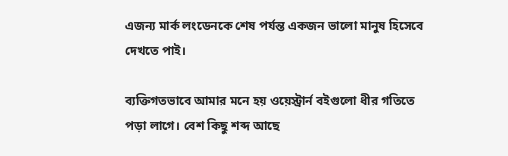এজন্য মার্ক লংডেনকে শেষ পর্যন্ত একজন ভালো মানুষ হিসেবে দেখতে পাই।

ব্যক্তিগতভাবে আমার মনে হয় ওয়েস্ট্রার্ন বইগুলো ধীর গতিতে পড়া লাগে। বেশ কিছু শব্দ আছে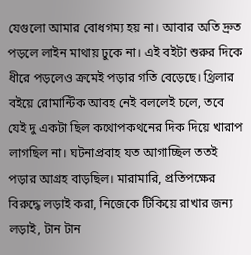যেগুলো আমার বোধগম্য হয় না। আবার অতি দ্রুত পড়লে লাইন মাথায় ঢুকে না। এই বইটা শুরুর দিকে ধীরে পড়লেও ক্রমেই পড়ার গতি বেড়েছে। থ্রিলার বইয়ে রোমান্টিক আবহ নেই বললেই চলে, তবে যেই দু একটা ছিল কথোপকথনের দিক দিয়ে খারাপ লাগছিল না। ঘটনাপ্রবাহ যত আগাচ্ছিল ততই পড়ার আগ্রহ বাড়ছিল। মারামারি, প্রতিপক্ষের বিরুদ্ধে লড়াই করা, নিজেকে টিকিয়ে রাখার জন্য লড়াই, টান টান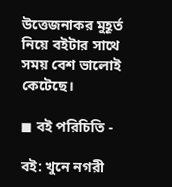উত্তেজনাকর মুহূর্ত নিয়ে বইটার সাথে সময় বেশ ভালোই কেটেছে।

◼ বই পরিচিতি -

বই: খুনে নগরী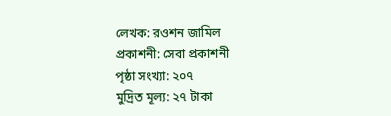লেখক: রওশন জামিল
প্রকাশনী: সেবা প্রকাশনী
পৃষ্ঠা সংখ্যা: ২০৭
মুদ্রিত মূল্য: ২৭ টাকা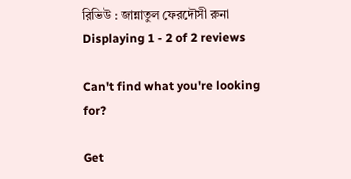রিভিউ : জান্নাতুল ফেরদৌসী রুনা
Displaying 1 - 2 of 2 reviews

Can't find what you're looking for?

Get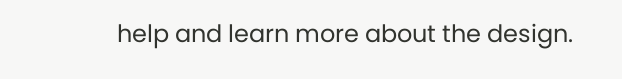help and learn more about the design.